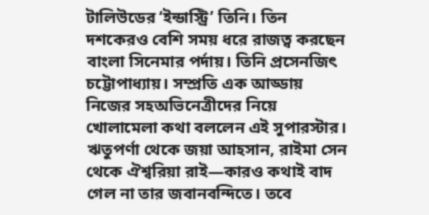টালিউডের ‘ইন্ডাস্ট্রি’ তিনি। তিন দশকেরও বেশি সময় ধরে রাজত্ব করছেন বাংলা সিনেমার পর্দায়। তিনি প্রসেনজিৎ চট্টোপাধ্যায়। সম্প্রতি এক আড্ডায় নিজের সহঅভিনেত্রীদের নিয়ে খোলামেলা কথা বললেন এই সুপারস্টার। ঋতুপর্ণা থেকে জয়া আহসান, রাইমা সেন থেকে ঐশ্বরিয়া রাই—কারও কথাই বাদ গেল না তার জবানবন্দিতে। তবে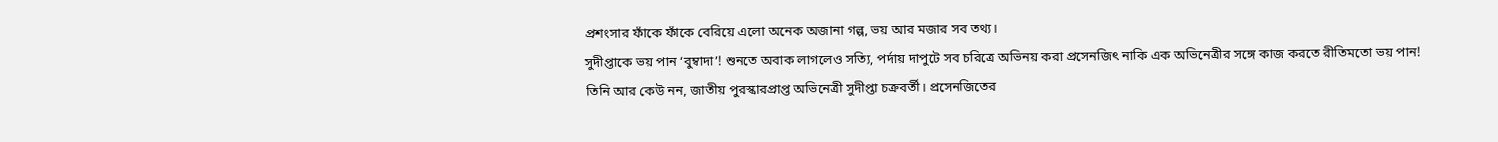প্রশংসার ফাঁকে ফাঁকে বেরিয়ে এলো অনেক অজানা গল্প, ভয় আর মজার সব তথ্য।
সুদীপ্তাকে ভয় পান ‘বুম্বাদা’! শুনতে অবাক লাগলেও সত্যি, পর্দায় দাপুটে সব চরিত্রে অভিনয় করা প্রসেনজিৎ নাকি এক অভিনেত্রীর সঙ্গে কাজ করতে রীতিমতো ভয় পান! তিনি আর কেউ নন, জাতীয় পুরস্কারপ্রাপ্ত অভিনেত্রী সুদীপ্তা চক্রবর্তী। প্রসেনজিতের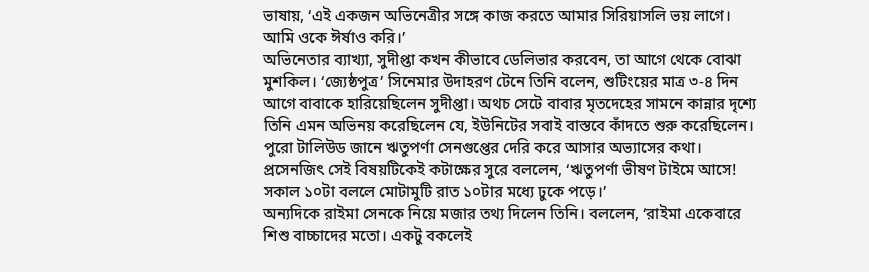ভাষায়, ‘এই একজন অভিনেত্রীর সঙ্গে কাজ করতে আমার সিরিয়াসলি ভয় লাগে। আমি ওকে ঈর্ষাও করি।’
অভিনেতার ব্যাখ্যা, সুদীপ্তা কখন কীভাবে ডেলিভার করবেন, তা আগে থেকে বোঝা মুশকিল। ‘জ্যেষ্ঠপুত্র’ সিনেমার উদাহরণ টেনে তিনি বলেন, শুটিংয়ের মাত্র ৩-৪ দিন আগে বাবাকে হারিয়েছিলেন সুদীপ্তা। অথচ সেটে বাবার মৃতদেহের সামনে কান্নার দৃশ্যে তিনি এমন অভিনয় করেছিলেন যে, ইউনিটের সবাই বাস্তবে কাঁদতে শুরু করেছিলেন।
পুরো টালিউড জানে ঋতুপর্ণা সেনগুপ্তের দেরি করে আসার অভ্যাসের কথা। প্রসেনজিৎ সেই বিষয়টিকেই কটাক্ষের সুরে বললেন, ‘ঋতুপর্ণা ভীষণ টাইমে আসে! সকাল ১০টা বললে মোটামুটি রাত ১০টার মধ্যে ঢুকে পড়ে।’
অন্যদিকে রাইমা সেনকে নিয়ে মজার তথ্য দিলেন তিনি। বললেন, ‘রাইমা একেবারে শিশু বাচ্চাদের মতো। একটু বকলেই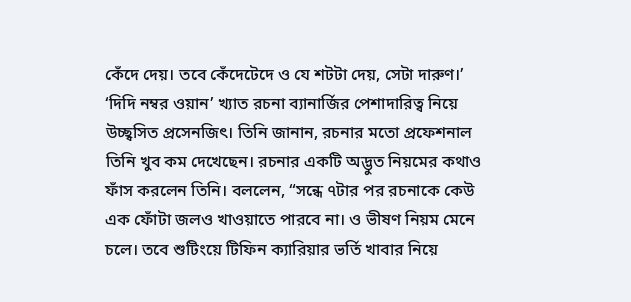কেঁদে দেয়। তবে কেঁদেটেদে ও যে শটটা দেয়, সেটা দারুণ।’
‘দিদি নম্বর ওয়ান’ খ্যাত রচনা ব্যানার্জির পেশাদারিত্ব নিয়ে উচ্ছ্বসিত প্রসেনজিৎ। তিনি জানান, রচনার মতো প্রফেশনাল তিনি খুব কম দেখেছেন। রচনার একটি অদ্ভুত নিয়মের কথাও ফাঁস করলেন তিনি। বললেন, “সন্ধে ৭টার পর রচনাকে কেউ এক ফোঁটা জলও খাওয়াতে পারবে না। ও ভীষণ নিয়ম মেনে চলে। তবে শুটিংয়ে টিফিন ক্যারিয়ার ভর্তি খাবার নিয়ে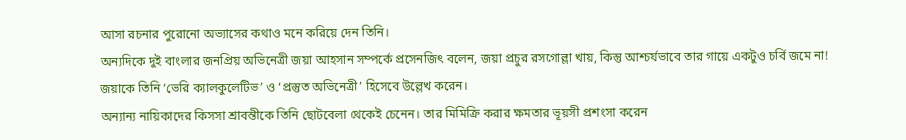আসা রচনার পুরোনো অভ্যাসের কথাও মনে করিয়ে দেন তিনি।
অন্যদিকে দুই বাংলার জনপ্রিয় অভিনেত্রী জয়া আহসান সম্পর্কে প্রসেনজিৎ বলেন, জয়া প্রচুর রসগোল্লা খায়, কিন্তু আশ্চর্যভাবে তার গায়ে একটুও চর্বি জমে না! জয়াকে তিনি ‘ভেরি ক্যালকুলেটিভ’ ও ‘প্রস্তুত অভিনেত্রী’ হিসেবে উল্লেখ করেন।
অন্যান্য নায়িকাদের কিসসা শ্রাবন্তীকে তিনি ছোটবেলা থেকেই চেনেন। তার মিমিক্রি করার ক্ষমতার ভূয়সী প্রশংসা করেন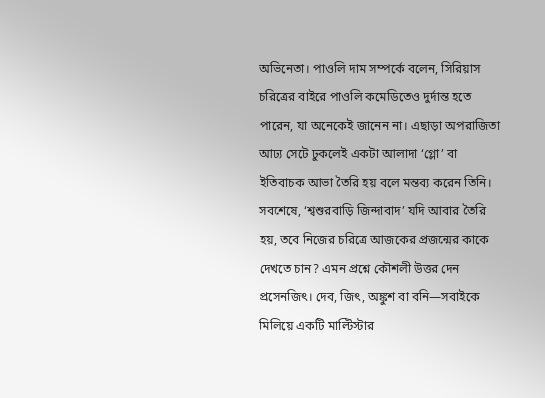অভিনেতা। পাওলি দাম সম্পর্কে বলেন, সিরিয়াস চরিত্রের বাইরে পাওলি কমেডিতেও দুর্দান্ত হতে পারেন, যা অনেকেই জানেন না। এছাড়া অপরাজিতা আঢ্য সেটে ঢুকলেই একটা আলাদা ‘গ্লো’ বা ইতিবাচক আভা তৈরি হয় বলে মন্তব্য করেন তিনি।
সবশেষে, ‘শ্বশুরবাড়ি জিন্দাবাদ’ যদি আবার তৈরি হয়, তবে নিজের চরিত্রে আজকের প্রজন্মের কাকে দেখতে চান? এমন প্রশ্নে কৌশলী উত্তর দেন প্রসেনজিৎ। দেব, জিৎ, অঙ্কুশ বা বনি—সবাইকে মিলিয়ে একটি মাল্টিস্টার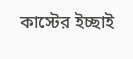কাস্টের ইচ্ছাই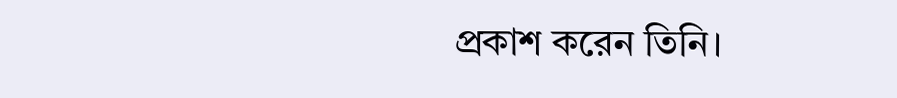প্রকাশ করেন তিনি।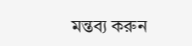মন্তব্য করুন